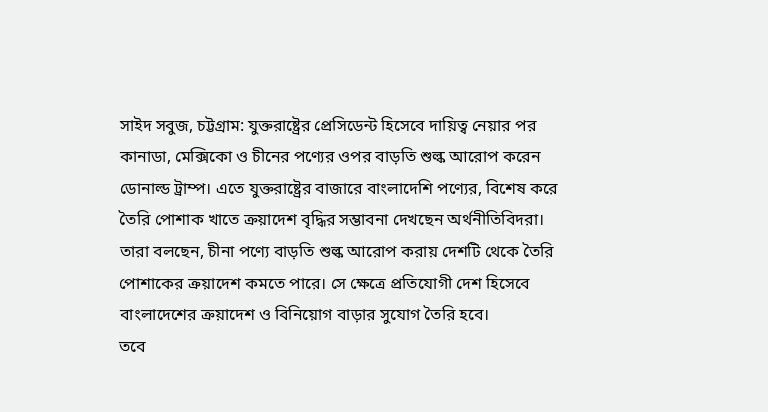সাইদ সবুজ, চট্টগ্রাম: যুক্তরাষ্ট্রের প্রেসিডেন্ট হিসেবে দায়িত্ব নেয়ার পর কানাডা, মেক্সিকো ও চীনের পণ্যের ওপর বাড়তি শুল্ক আরোপ করেন ডোনাল্ড ট্রাম্প। এতে যুক্তরাষ্ট্রের বাজারে বাংলাদেশি পণ্যের, বিশেষ করে তৈরি পোশাক খাতে ক্রয়াদেশ বৃদ্ধির সম্ভাবনা দেখছেন অর্থনীতিবিদরা। তারা বলছেন, চীনা পণ্যে বাড়তি শুল্ক আরোপ করায় দেশটি থেকে তৈরি পোশাকের ক্রয়াদেশ কমতে পারে। সে ক্ষেত্রে প্রতিযোগী দেশ হিসেবে বাংলাদেশের ক্রয়াদেশ ও বিনিয়োগ বাড়ার সুযোগ তৈরি হবে।
তবে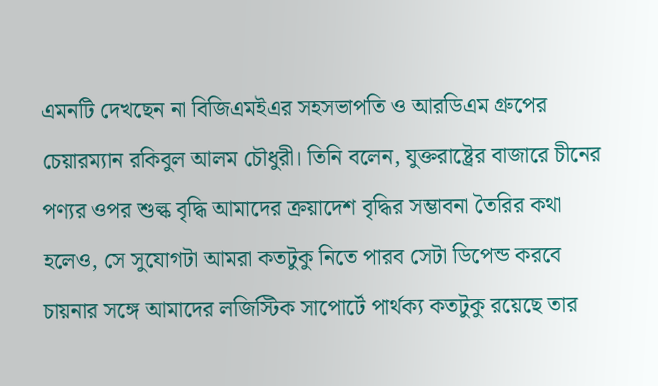এমনটি দেখছেন না বিজিএমইএর সহসভাপতি ও আরডিএম গ্রুপের চেয়ারম্যান রকিবুল আলম চৌধুরী। তিনি বলেন, যুক্তরাষ্ট্রের বাজারে চীনের পণ্যর ওপর শুল্ক বৃদ্ধি আমাদের ক্রয়াদেশ বৃদ্ধির সম্ভাবনা তৈরির কথা হলেও, সে সুযোগটা আমরা কতটুকু নিতে পারব সেটা ডিপেন্ড করবে চায়নার সঙ্গে আমাদের লজিস্টিক সাপোর্টে পার্থক্য কতটুকু রয়েছে তার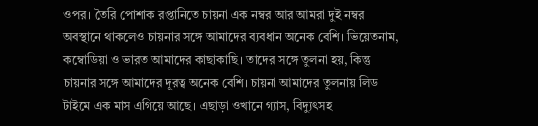ওপর। তৈরি পোশাক রপ্তানিতে চায়না এক নম্বর আর আমরা দুই নম্বর অবস্থানে থাকলেও চায়নার সঙ্গে আমাদের ব্যবধান অনেক বেশি। ভিয়েতনাম, কম্বোডিয়া ও ভারত আমাদের কাছাকাছি। তাদের সঙ্গে তুলনা হয়, কিন্তু চায়নার সঙ্গে আমাদের দূরত্ব অনেক বেশি। চায়না আমাদের তুলনায় লিড টাইমে এক মাস এগিয়ে আছে। এছাড়া ওখানে গ্যাস, বিদ্যুৎসহ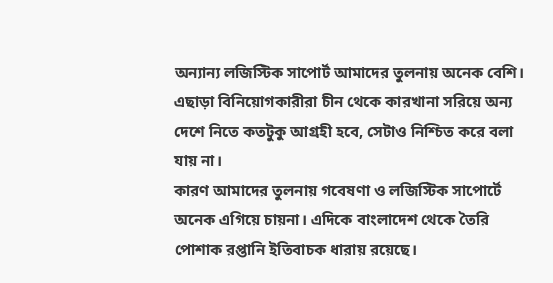অন্যান্য লজিস্টিক সাপোর্ট আমাদের তুলনায় অনেক বেশি। এছাড়া বিনিয়োগকারীরা চীন থেকে কারখানা সরিয়ে অন্য দেশে নিতে কতটুকু আগ্রহী হবে, সেটাও নিশ্চিত করে বলা যায় না।
কারণ আমাদের তুলনায় গবেষণা ও লজিস্টিক সাপোর্টে অনেক এগিয়ে চায়না। এদিকে বাংলাদেশ থেকে তৈরি পোশাক রপ্তানি ইতিবাচক ধারায় রয়েছে।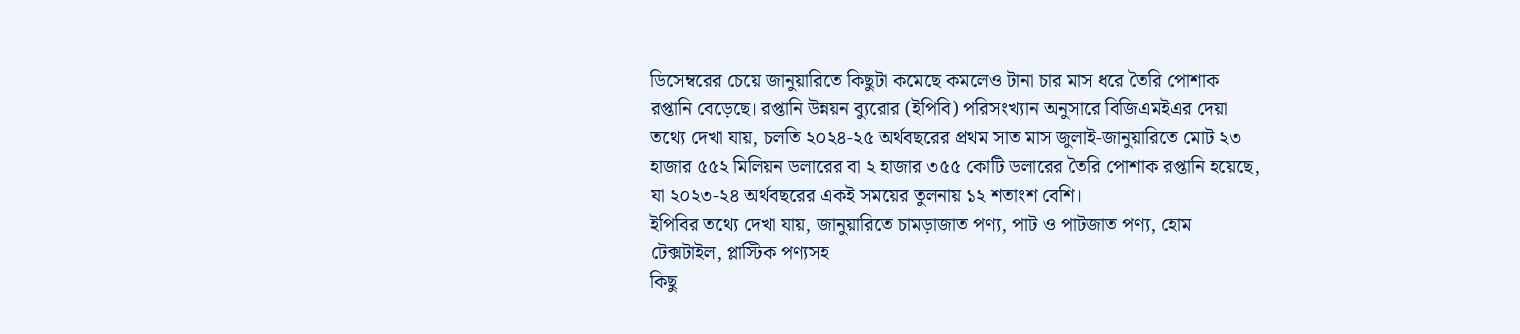ডিসেম্বরের চেয়ে জানুয়ারিতে কিছুটা কমেছে কমলেও টানা চার মাস ধরে তৈরি পোশাক রপ্তানি বেড়েছে। রপ্তানি উন্নয়ন ব্যুরোর (ইপিবি) পরিসংখ্যান অনুসারে বিজিএমইএর দেয়া তথ্যে দেখা যায়, চলতি ২০২৪-২৫ অর্থবছরের প্রথম সাত মাস জুলাই-জানুয়ারিতে মোট ২৩ হাজার ৫৫২ মিলিয়ন ডলারের বা ২ হাজার ৩৫৫ কোটি ডলারের তৈরি পোশাক রপ্তানি হয়েছে, যা ২০২৩-২৪ অর্থবছরের একই সময়ের তুলনায় ১২ শতাংশ বেশি।
ইপিবির তথ্যে দেখা যায়, জানুয়ারিতে চামড়াজাত পণ্য, পাট ও পাটজাত পণ্য, হোম টেক্সটাইল, প্লাস্টিক পণ্যসহ
কিছু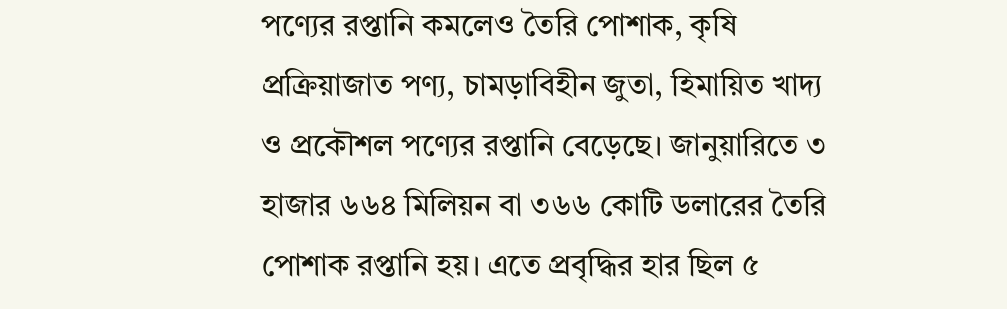পণ্যের রপ্তানি কমলেও তৈরি পোশাক, কৃষি প্রক্রিয়াজাত পণ্য, চামড়াবিহীন জুতা, হিমায়িত খাদ্য ও প্রকৌশল পণ্যের রপ্তানি বেড়েছে। জানুয়ারিতে ৩ হাজার ৬৬৪ মিলিয়ন বা ৩৬৬ কোটি ডলারের তৈরি পোশাক রপ্তানি হয়। এতে প্রবৃদ্ধির হার ছিল ৫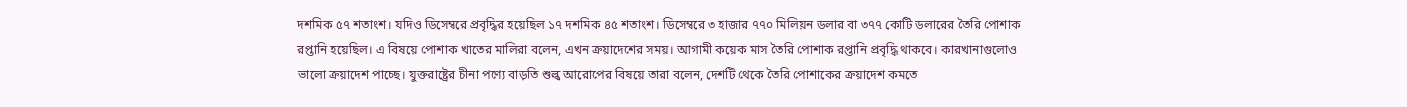দশমিক ৫৭ শতাংশ। যদিও ডিসেম্বরে প্রবৃদ্ধির হয়েছিল ১৭ দশমিক ৪৫ শতাংশ। ডিসেম্বরে ৩ হাজার ৭৭০ মিলিয়ন ডলার বা ৩৭৭ কোটি ডলারের তৈরি পোশাক রপ্তানি হয়েছিল। এ বিষয়ে পোশাক খাতের মালিরা বলেন, এখন ক্রয়াদেশের সময়। আগামী কয়েক মাস তৈরি পোশাক রপ্তানি প্রবৃদ্ধি থাকবে। কারখানাগুলোও ভালো ক্রয়াদেশ পাচ্ছে। যুক্তরাষ্ট্রের চীনা পণ্যে বাড়তি শুল্ক আরোপের বিষয়ে তারা বলেন, দেশটি থেকে তৈরি পোশাকের ক্রয়াদেশ কমতে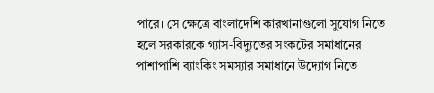পারে। সে ক্ষেত্রে বাংলাদেশি কারখানাগুলো সুযোগ নিতে হলে সরকারকে গ্যাস-বিদ্যুতের সংকটের সমাধানের পাশাপাশি ব্যাংকিং সমস্যার সমাধানে উদ্যোগ নিতে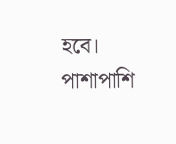হবে। পাশাপাশি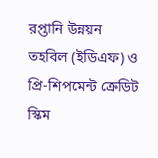রপ্তানি উন্নয়ন তহবিল (ইডিএফ) ও প্রি-শিপমেন্ট ক্রেডিট স্কিম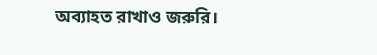অব্যাহত রাখাও জরুরি।